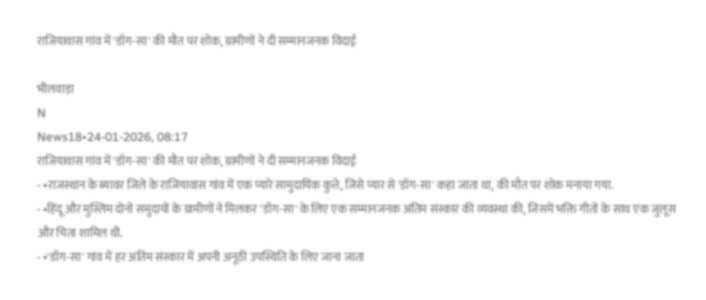राजियावास गांव में 'डॉग-सा' की मौत पर शोक, ग्रामीणों ने दी सम्मानजनक विदाई

भीलवाड़ा
N
News18•24-01-2026, 08:17
राजियावास गांव में 'डॉग-सा' की मौत पर शोक, ग्रामीणों ने दी सम्मानजनक विदाई
- •राजस्थान के ब्यावर जिले के राजियावास गांव में एक प्यारे सामुदायिक कुत्ते, जिसे प्यार से 'डॉग-सा' कहा जाता था, की मौत पर शोक मनाया गया.
- •हिंदू और मुस्लिम दोनों समुदायों के ग्रामीणों ने मिलकर 'डॉग-सा' के लिए एक सम्मानजनक अंतिम संस्कार की व्यवस्था की, जिसमें भक्ति गीतों के साथ एक जुलूस और चिता शामिल थी.
- •'डॉग-सा' गांव में हर अंतिम संस्कार में अपनी अनूठी उपस्थिति के लिए जाना जाता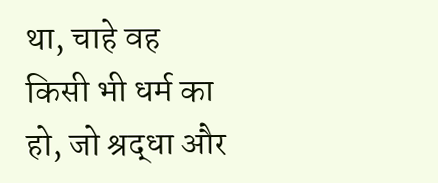था, चाहे वह किसी भी धर्म का हो, जो श्रद्धा और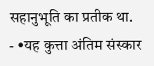सहानुभूति का प्रतीक था.
- •यह कुत्ता अंतिम संस्कार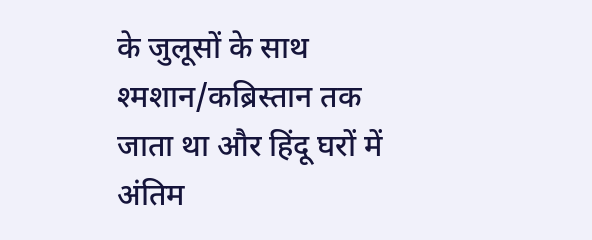के जुलूसों के साथ श्मशान/कब्रिस्तान तक जाता था और हिंदू घरों में अंतिम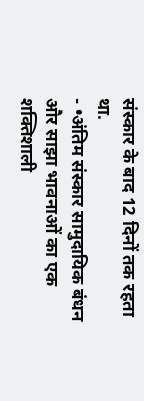संस्कार के बाद 12 दिनों तक रहता था.
- •अंतिम संस्कार सामुदायिक बंधन और साझा भावनाओं का एक शक्तिशाली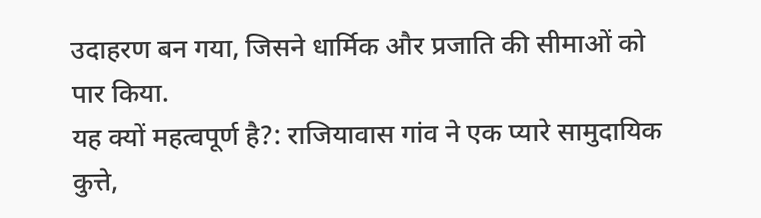उदाहरण बन गया, जिसने धार्मिक और प्रजाति की सीमाओं को पार किया.
यह क्यों महत्वपूर्ण है?: राजियावास गांव ने एक प्यारे सामुदायिक कुत्ते,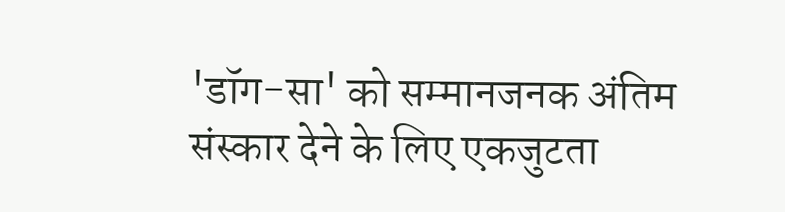'डॉग-सा' को सम्मानजनक अंतिम संस्कार देने के लिए एकजुटता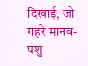दिखाई, जो गहरे मानव-पशु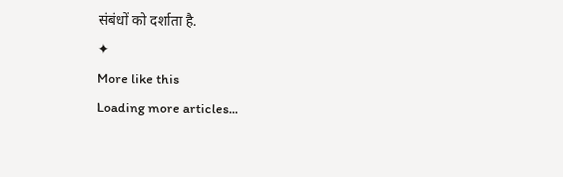संबंधों को दर्शाता है.
✦
More like this
Loading more articles...